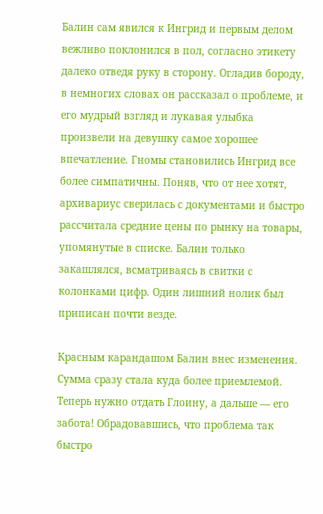Балин сам явился к Ингрид и первым делом вежливо поклонился в пол, согласно этикету далеко отведя руку в сторону. Огладив бороду, в немногих словах он рассказал о проблеме, и его мудрый взгляд и лукавая улыбка произвели на девушку самое хорошее впечатление. Гномы становились Ингрид все более симпатичны. Поняв, что от нее хотят, архивариус сверилась с документами и быстро рассчитала средние цены по рынку на товары, упомянутые в списке. Балин только закашлялся, всматриваясь в свитки с колонками цифр. Один лишний нолик был приписан почти везде.

Красным карандашом Балин внес изменения. Сумма сразу стала куда более приемлемой. Теперь нужно отдать Глоину, а дальше — его забота! Обрадовавшись, что проблема так быстро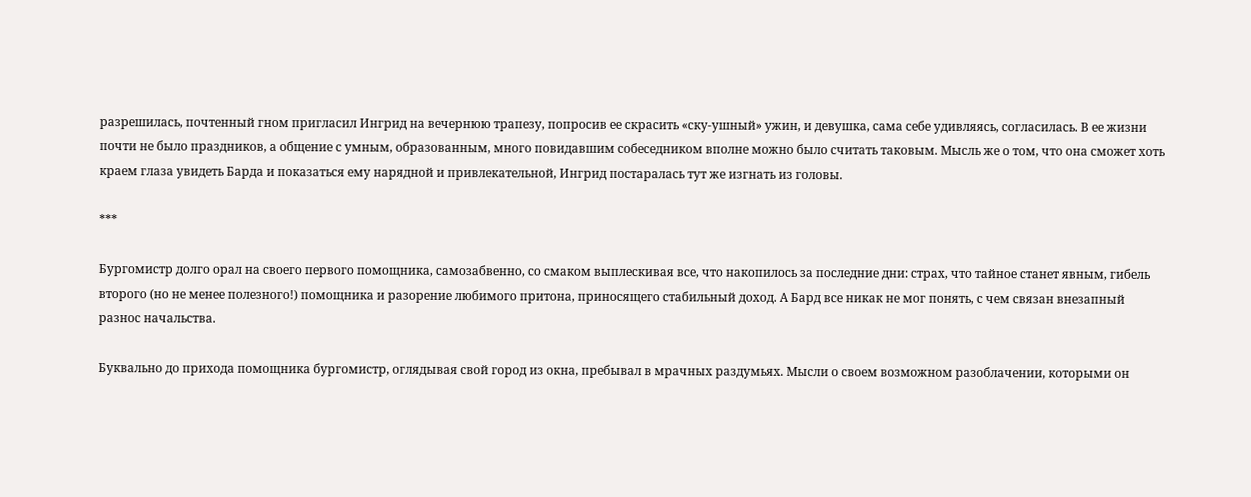разрешилась, почтенный гном пригласил Ингрид на вечернюю трапезу, попросив ее скрасить «ску-ушный» ужин, и девушка, сама себе удивляясь, согласилась. В ее жизни почти не было праздников, а общение с умным, образованным, много повидавшим собеседником вполне можно было считать таковым. Мысль же о том, что она сможет хоть краем глаза увидеть Барда и показаться ему нарядной и привлекательной, Ингрид постаралась тут же изгнать из головы.

***

Бургомистр долго орал на своего первого помощника, самозабвенно, со смаком выплескивая все, что накопилось за последние дни: страх, что тайное станет явным, гибель второго (но не менее полезного!) помощника и разорение любимого притона, приносящего стабильный доход. А Бард все никак не мог понять, с чем связан внезапный разнос начальства.

Буквально до прихода помощника бургомистр, оглядывая свой город из окна, пребывал в мрачных раздумьях. Мысли о своем возможном разоблачении, которыми он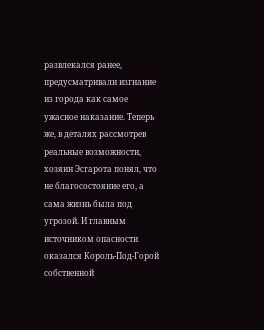развлекался ранее, предусматривали изгнание из города как самое ужасное наказание. Теперь же, в деталях рассмотрев реальные возможности, хозяин Эсгарота понял, что не благосостояние его, а сама жизнь была под угрозой. И главным источником опасности оказался Король-Под-Горой собственной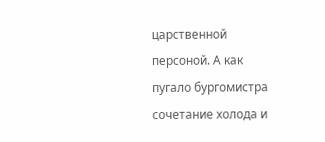царственной персоной. А как пугало бургомистра сочетание холода и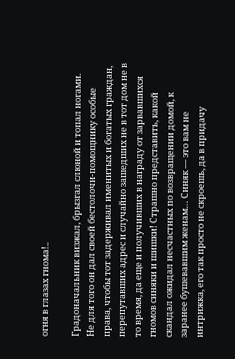огня в глазах гнома!..

Градоначальник визжал, брызгал слюной и топал ногами. Не для того он дал своей бестолочи-помощнику особые права, чтобы тот задерживал именитых и богатых граждан, перепутавших адрес и случайно зашедших не в тот дом не в то время, да еще и получивших в награду от зарвавшихся гномов синяки и шишки! Страшно представить, какой скандал ожидал несчастных по возвращении домой, к заранее бушевавшим женам… Синяк — это вам не интрижка, его так просто не скроешь, да в придачу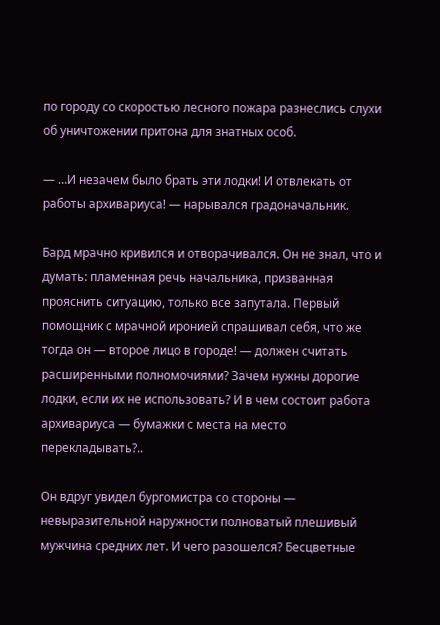по городу со скоростью лесного пожара разнеслись слухи об уничтожении притона для знатных особ.

— …И незачем было брать эти лодки! И отвлекать от работы архивариуса! — нарывался градоначальник.

Бард мрачно кривился и отворачивался. Он не знал, что и думать: пламенная речь начальника, призванная прояснить ситуацию, только все запутала. Первый помощник с мрачной иронией спрашивал себя, что же тогда он — второе лицо в городе! — должен считать расширенными полномочиями? Зачем нужны дорогие лодки, если их не использовать? И в чем состоит работа архивариуса — бумажки с места на место перекладывать?..

Он вдруг увидел бургомистра со стороны — невыразительной наружности полноватый плешивый мужчина средних лет. И чего разошелся? Бесцветные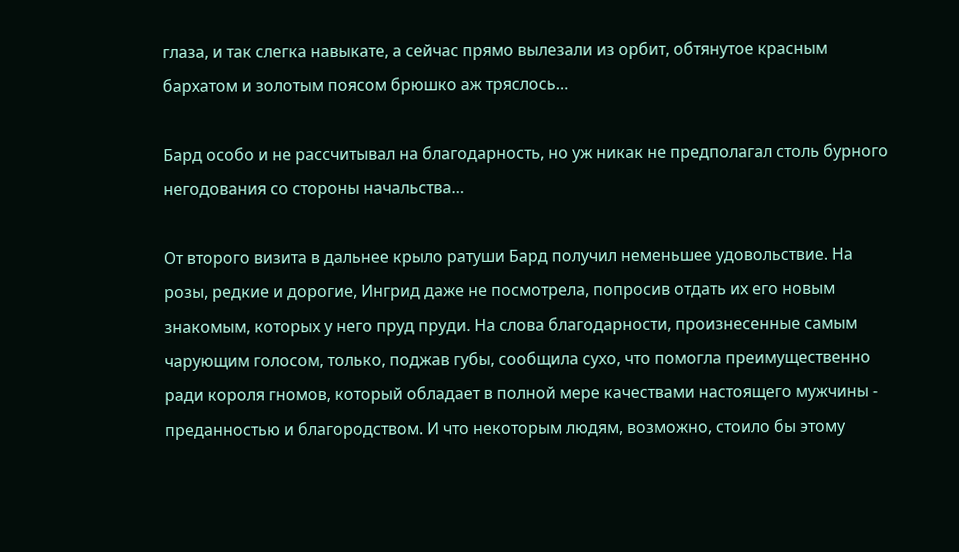глаза, и так слегка навыкате, а сейчас прямо вылезали из орбит, обтянутое красным бархатом и золотым поясом брюшко аж тряслось…

Бард особо и не рассчитывал на благодарность, но уж никак не предполагал столь бурного негодования со стороны начальства…

От второго визита в дальнее крыло ратуши Бард получил неменьшее удовольствие. На розы, редкие и дорогие, Ингрид даже не посмотрела, попросив отдать их его новым знакомым, которых у него пруд пруди. На слова благодарности, произнесенные самым чарующим голосом, только, поджав губы, сообщила сухо, что помогла преимущественно ради короля гномов, который обладает в полной мере качествами настоящего мужчины - преданностью и благородством. И что некоторым людям, возможно, стоило бы этому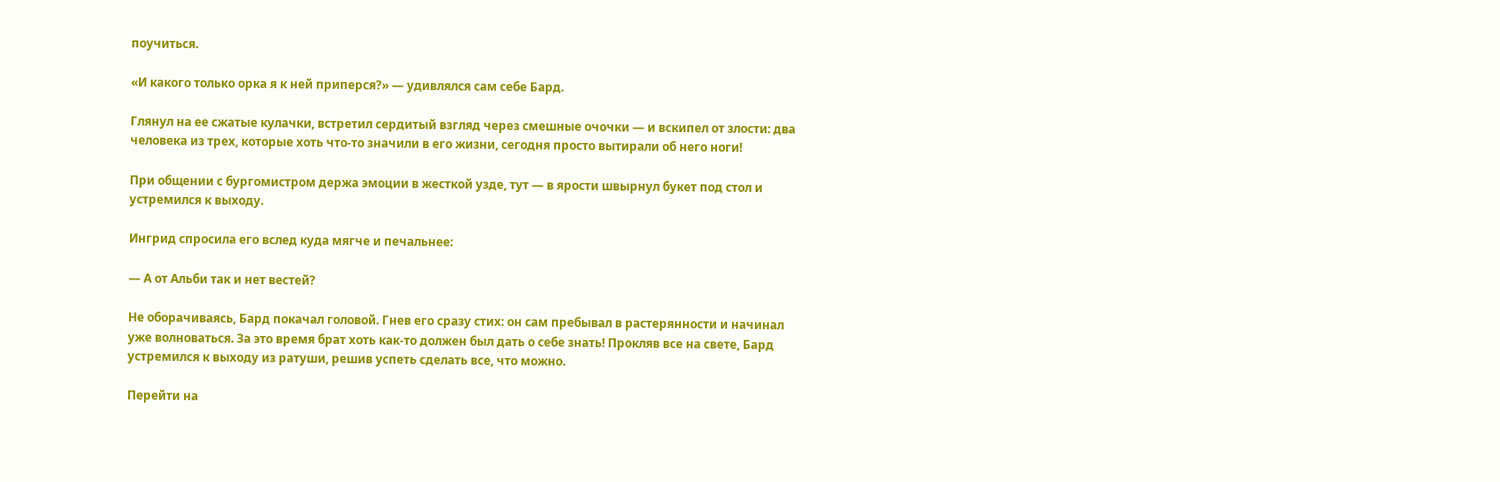поучиться.

«И какого только орка я к ней приперся?» — удивлялся сам себе Бард.

Глянул на ее сжатые кулачки, встретил сердитый взгляд через смешные очочки — и вскипел от злости: два человека из трех, которые хоть что-то значили в его жизни, сегодня просто вытирали об него ноги!

При общении с бургомистром держа эмоции в жесткой узде, тут — в ярости швырнул букет под стол и устремился к выходу.

Ингрид спросила его вслед куда мягче и печальнее:

— А от Альби так и нет вестей?

Не оборачиваясь, Бард покачал головой. Гнев его сразу стих: он сам пребывал в растерянности и начинал уже волноваться. За это время брат хоть как-то должен был дать о себе знать! Прокляв все на свете, Бард устремился к выходу из ратуши, решив успеть сделать все, что можно.

Перейти на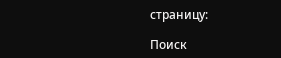страницу:

Поиск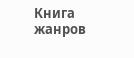Книга жанров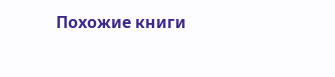Похожие книги